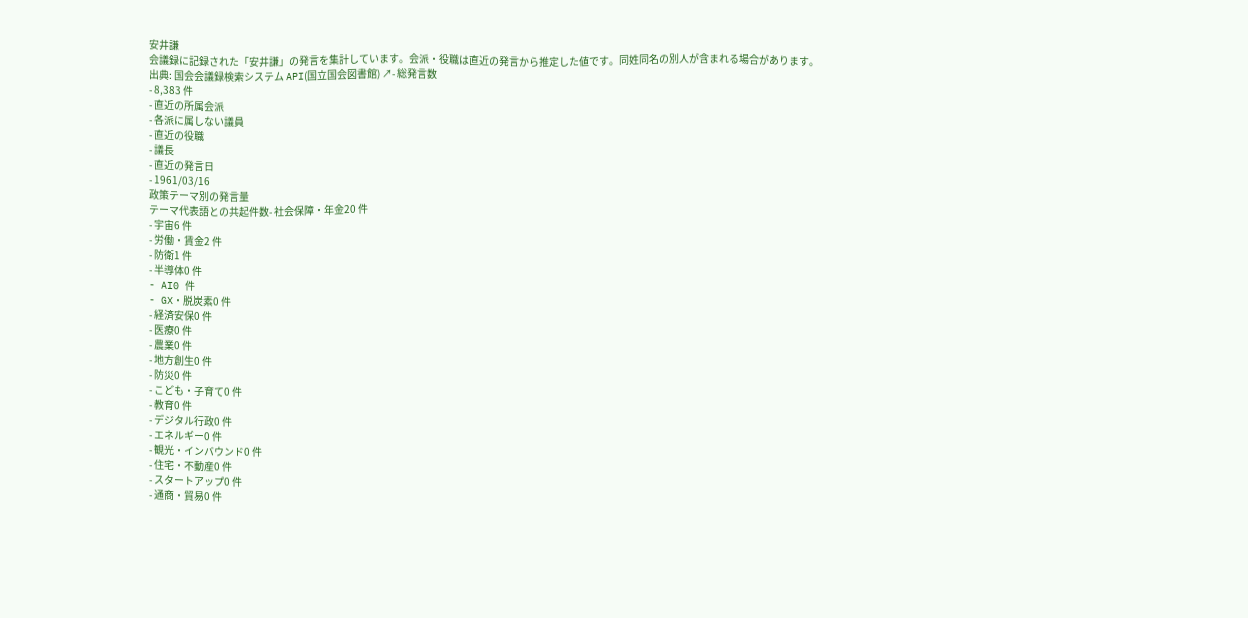安井謙
会議録に記録された「安井謙」の発言を集計しています。会派・役職は直近の発言から推定した値です。同姓同名の別人が含まれる場合があります。
出典: 国会会議録検索システム API(国立国会図書館) ↗- 総発言数
- 8,383 件
- 直近の所属会派
- 各派に属しない議員
- 直近の役職
- 議長
- 直近の発言日
- 1961/03/16
政策テーマ別の発言量
テーマ代表語との共起件数- 社会保障・年金20 件
- 宇宙6 件
- 労働・賃金2 件
- 防衛1 件
- 半導体0 件
- AI0 件
- GX・脱炭素0 件
- 経済安保0 件
- 医療0 件
- 農業0 件
- 地方創生0 件
- 防災0 件
- こども・子育て0 件
- 教育0 件
- デジタル行政0 件
- エネルギー0 件
- 観光・インバウンド0 件
- 住宅・不動産0 件
- スタートアップ0 件
- 通商・貿易0 件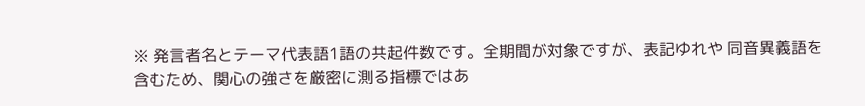※ 発言者名とテーマ代表語1語の共起件数です。全期間が対象ですが、表記ゆれや 同音異義語を含むため、関心の強さを厳密に測る指標ではあ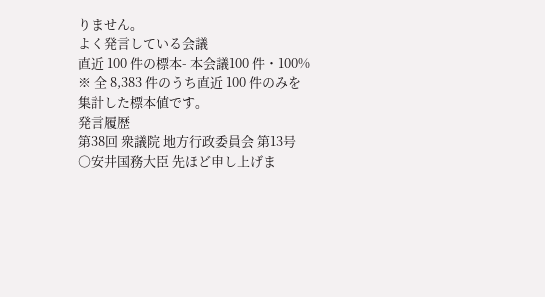りません。
よく発言している会議
直近 100 件の標本- 本会議100 件・100%
※ 全 8,383 件のうち直近 100 件のみを集計した標本値です。
発言履歴
第38回 衆議院 地方行政委員会 第13号
○安井国務大臣 先ほど申し上げま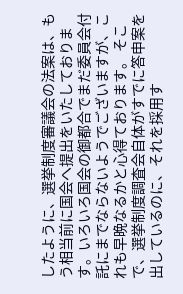したように、選挙制度審議会の法案は、もう相当前に国会へ提出をいたしております。いろいろ国会の御都合でまだ委員会付託にまでならないようでございますが、これも早晩なるかと心得ております。 そこで、選挙制度調査会自体がすでに答申案を出しているのに、それを採用す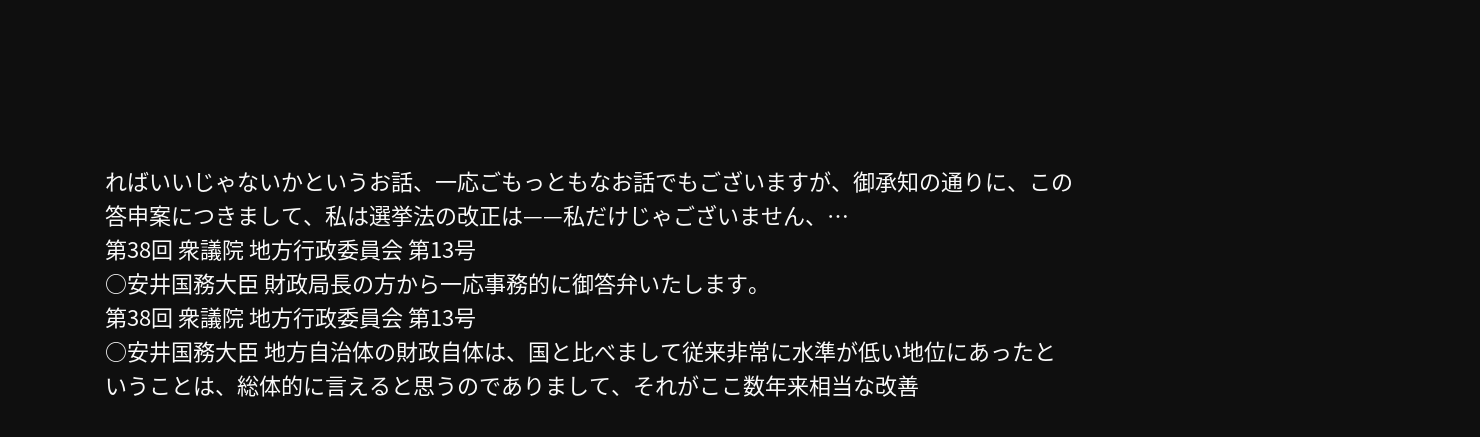ればいいじゃないかというお話、一応ごもっともなお話でもございますが、御承知の通りに、この答申案につきまして、私は選挙法の改正は——私だけじゃございません、…
第38回 衆議院 地方行政委員会 第13号
○安井国務大臣 財政局長の方から一応事務的に御答弁いたします。
第38回 衆議院 地方行政委員会 第13号
○安井国務大臣 地方自治体の財政自体は、国と比べまして従来非常に水準が低い地位にあったということは、総体的に言えると思うのでありまして、それがここ数年来相当な改善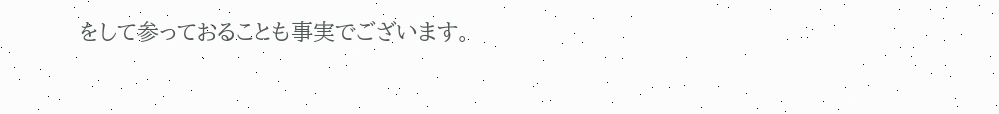をして参っておることも事実でございます。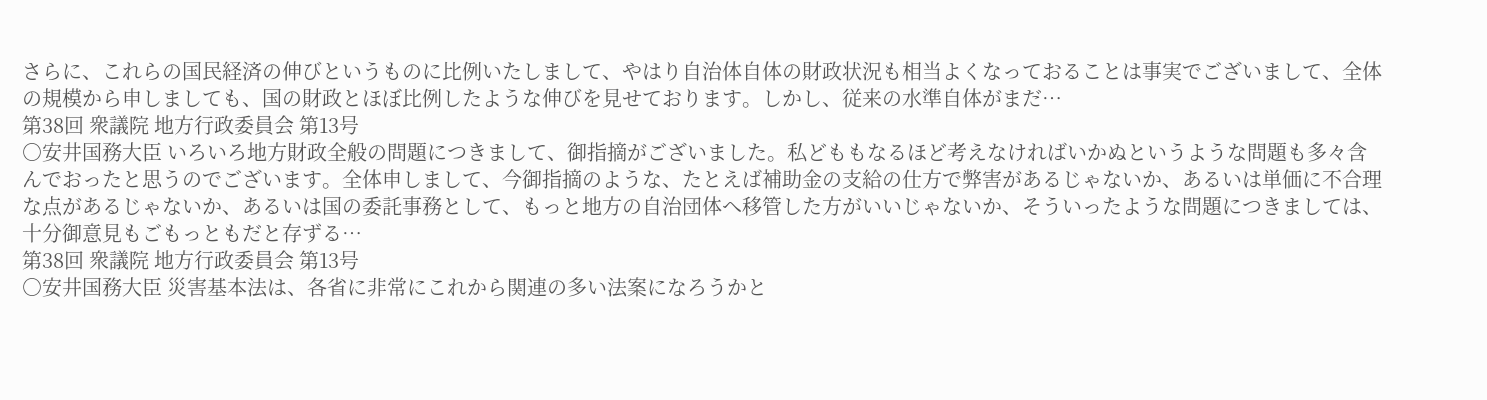さらに、これらの国民経済の伸びというものに比例いたしまして、やはり自治体自体の財政状況も相当よくなっておることは事実でございまして、全体の規模から申しましても、国の財政とほぼ比例したような伸びを見せております。しかし、従来の水準自体がまだ…
第38回 衆議院 地方行政委員会 第13号
○安井国務大臣 いろいろ地方財政全般の問題につきまして、御指摘がございました。私どももなるほど考えなければいかぬというような問題も多々含んでおったと思うのでございます。全体申しまして、今御指摘のような、たとえば補助金の支給の仕方で弊害があるじゃないか、あるいは単価に不合理な点があるじゃないか、あるいは国の委託事務として、もっと地方の自治団体へ移管した方がいいじゃないか、そういったような問題につきましては、十分御意見もごもっともだと存ずる…
第38回 衆議院 地方行政委員会 第13号
○安井国務大臣 災害基本法は、各省に非常にこれから関連の多い法案になろうかと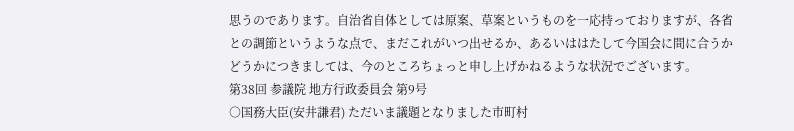思うのであります。自治省自体としては原案、草案というものを一応持っておりますが、各省との調節というような点で、まだこれがいつ出せるか、あるいははたして今国会に間に合うかどうかにつきましては、今のところちょっと申し上げかねるような状況でございます。
第38回 参議院 地方行政委員会 第9号
○国務大臣(安井謙君) ただいま議題となりました市町村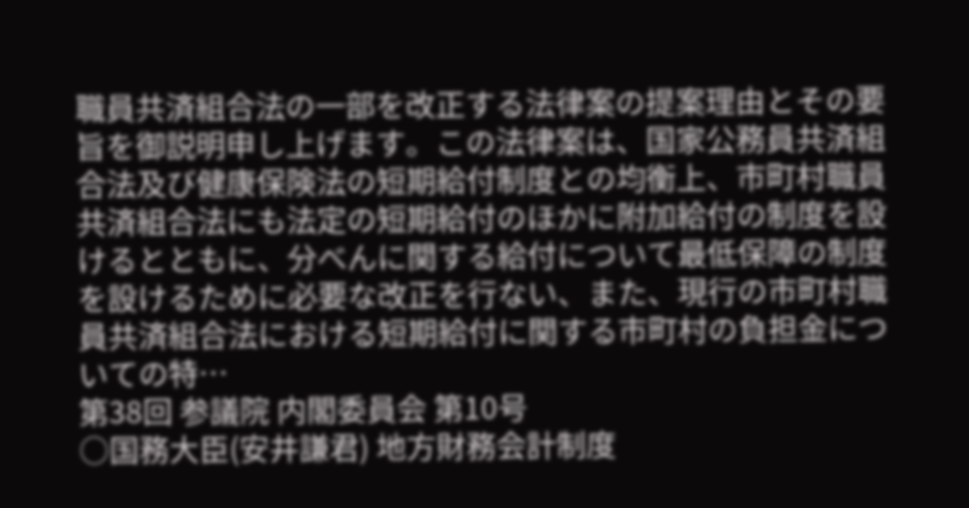職員共済組合法の一部を改正する法律案の提案理由とその要旨を御説明申し上げます。この法律案は、国家公務員共済組合法及び健康保険法の短期給付制度との均衡上、市町村職員共済組合法にも法定の短期給付のほかに附加給付の制度を設けるとともに、分べんに関する給付について最低保障の制度を設けるために必要な改正を行ない、また、現行の市町村職員共済組合法における短期給付に関する市町村の負担金についての特…
第38回 参議院 内閣委員会 第10号
○国務大臣(安井謙君) 地方財務会計制度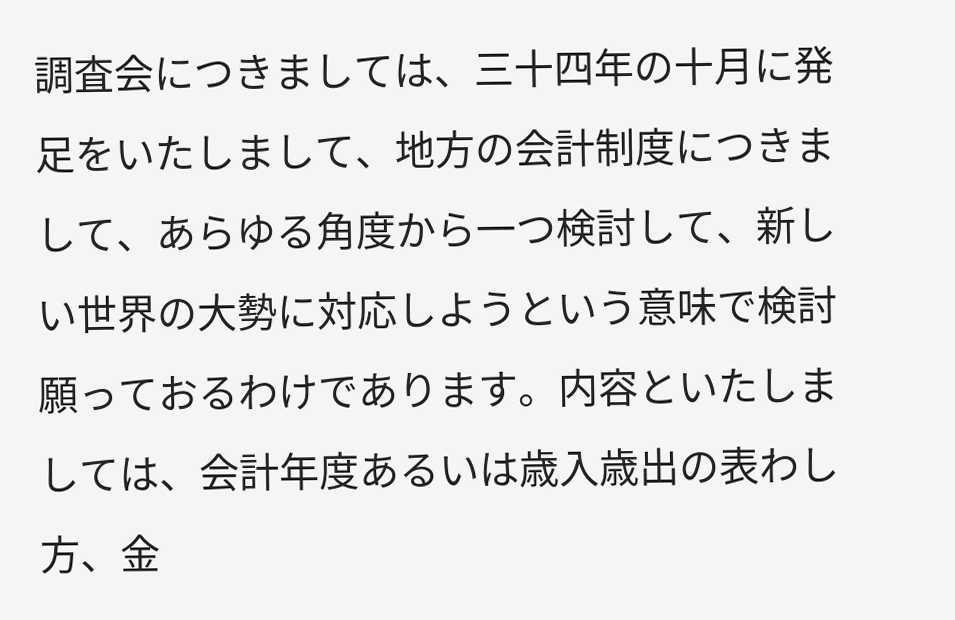調査会につきましては、三十四年の十月に発足をいたしまして、地方の会計制度につきまして、あらゆる角度から一つ検討して、新しい世界の大勢に対応しようという意味で検討願っておるわけであります。内容といたしましては、会計年度あるいは歳入歳出の表わし方、金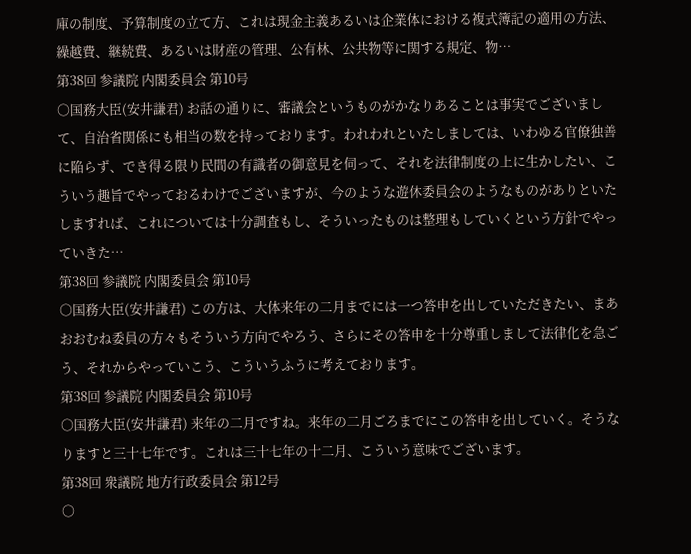庫の制度、予算制度の立て方、これは現金主義あるいは企業体における複式簿記の適用の方法、繰越費、継続費、あるいは財産の管理、公有林、公共物等に関する規定、物…
第38回 参議院 内閣委員会 第10号
○国務大臣(安井謙君) お話の通りに、審議会というものがかなりあることは事実でございまして、自治省関係にも相当の数を持っております。われわれといたしましては、いわゆる官僚独善に陥らず、でき得る限り民間の有識者の御意見を伺って、それを法律制度の上に生かしたい、こういう趣旨でやっておるわけでございますが、今のような遊休委員会のようなものがありといたしますれば、これについては十分調査もし、そういったものは整理もしていくという方針でやっていきた…
第38回 参議院 内閣委員会 第10号
○国務大臣(安井謙君) この方は、大体来年の二月までには一つ答申を出していただきたい、まあおおむね委員の方々もそういう方向でやろう、さらにその答申を十分尊重しまして法律化を急ごう、それからやっていこう、こういうふうに考えております。
第38回 参議院 内閣委員会 第10号
○国務大臣(安井謙君) 来年の二月ですね。来年の二月ごろまでにこの答申を出していく。そうなりますと三十七年です。これは三十七年の十二月、こういう意味でございます。
第38回 衆議院 地方行政委員会 第12号
○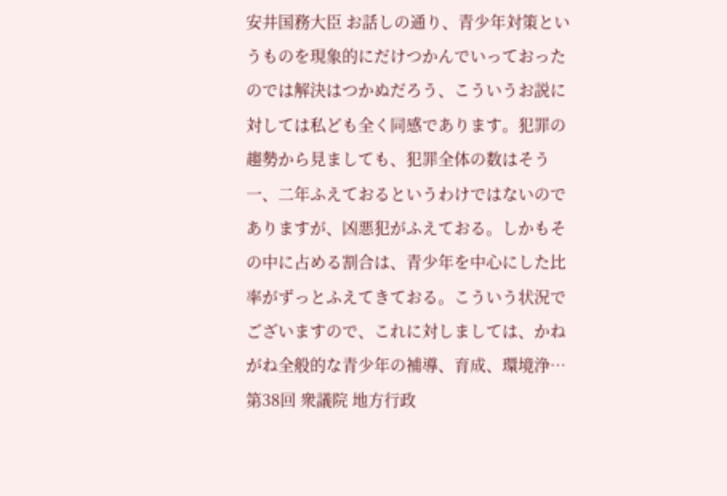安井国務大臣 お話しの通り、青少年対策というものを現象的にだけつかんでいっておったのでは解決はつかぬだろう、こういうお説に対しては私ども全く同感であります。犯罪の趨勢から見ましても、犯罪全体の数はそう一、二年ふえておるというわけではないのでありますが、凶悪犯がふえておる。しかもその中に占める割合は、青少年を中心にした比率がずっとふえてきておる。こういう状況でございますので、これに対しましては、かねがね全般的な青少年の補導、育成、環境浄…
第38回 衆議院 地方行政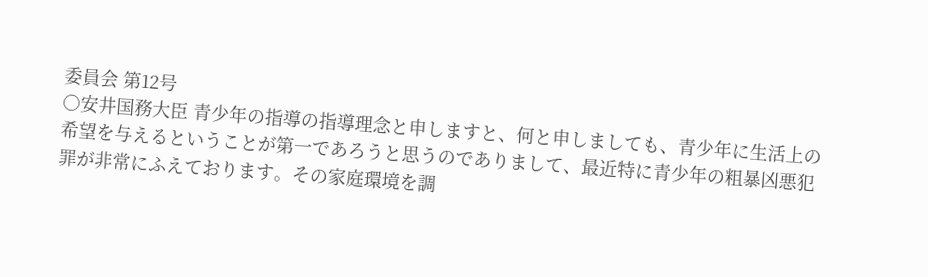委員会 第12号
○安井国務大臣 青少年の指導の指導理念と申しますと、何と申しましても、青少年に生活上の希望を与えるということが第一であろうと思うのでありまして、最近特に青少年の粗暴凶悪犯罪が非常にふえております。その家庭環境を調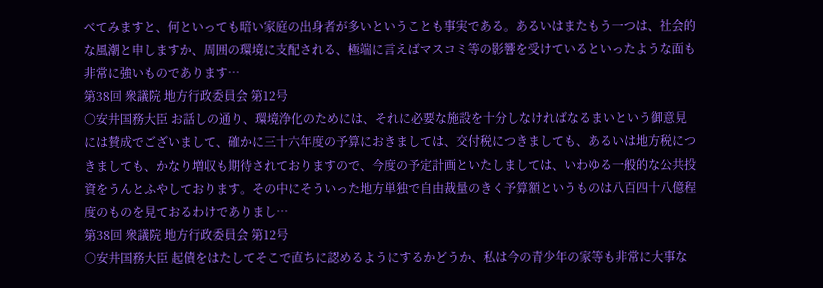べてみますと、何といっても暗い家庭の出身者が多いということも事実である。あるいはまたもう一つは、社会的な風潮と申しますか、周囲の環境に支配される、極端に言えばマスコミ等の影響を受けているといったような面も非常に強いものであります…
第38回 衆議院 地方行政委員会 第12号
○安井国務大臣 お話しの通り、環境浄化のためには、それに必要な施設を十分しなければなるまいという御意見には賛成でございまして、確かに三十六年度の予算におきましては、交付税につきましても、あるいは地方税につきましても、かなり増収も期待されておりますので、今度の予定計画といたしましては、いわゆる一般的な公共投資をうんとふやしております。その中にそういった地方単独で自由裁量のきく予算額というものは八百四十八億程度のものを見ておるわけでありまし…
第38回 衆議院 地方行政委員会 第12号
○安井国務大臣 起債をはたしてそこで直ちに認めるようにするかどうか、私は今の青少年の家等も非常に大事な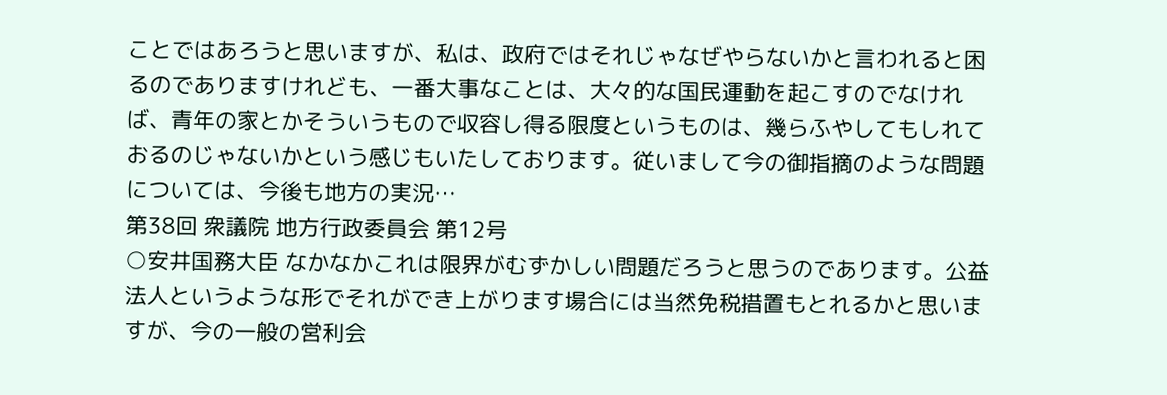ことではあろうと思いますが、私は、政府ではそれじゃなぜやらないかと言われると困るのでありますけれども、一番大事なことは、大々的な国民運動を起こすのでなければ、青年の家とかそういうもので収容し得る限度というものは、幾らふやしてもしれておるのじゃないかという感じもいたしております。従いまして今の御指摘のような問題については、今後も地方の実況…
第38回 衆議院 地方行政委員会 第12号
○安井国務大臣 なかなかこれは限界がむずかしい問題だろうと思うのであります。公益法人というような形でそれができ上がります場合には当然免税措置もとれるかと思いますが、今の一般の営利会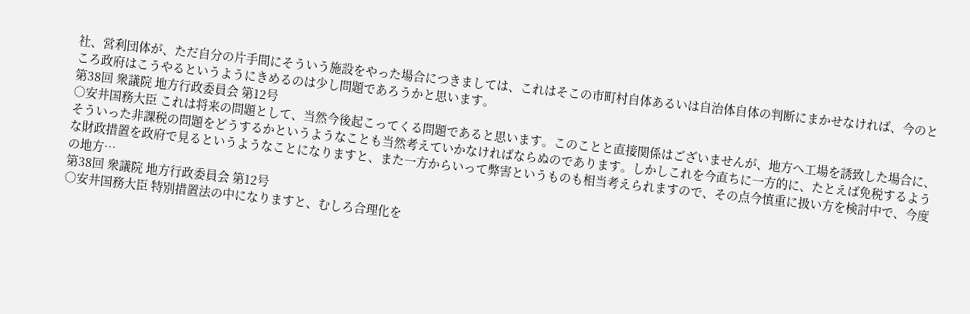社、営利団体が、ただ自分の片手間にそういう施設をやった場合につきましては、これはそこの市町村自体あるいは自治体自体の判断にまかせなければ、今のところ政府はこうやるというようにきめるのは少し問題であろうかと思います。
第38回 衆議院 地方行政委員会 第12号
○安井国務大臣 これは将来の問題として、当然今後起こってくる問題であると思います。このことと直接関係はございませんが、地方へ工場を誘致した場合に、そういった非課税の問題をどうするかというようなことも当然考えていかなければならぬのであります。しかしこれを今直ちに一方的に、たとえば免税するような財政措置を政府で見るというようなことになりますと、また一方からいって弊害というものも相当考えられますので、その点今慎重に扱い方を検討中で、今度の地方…
第38回 衆議院 地方行政委員会 第12号
○安井国務大臣 特別措置法の中になりますと、むしろ合理化を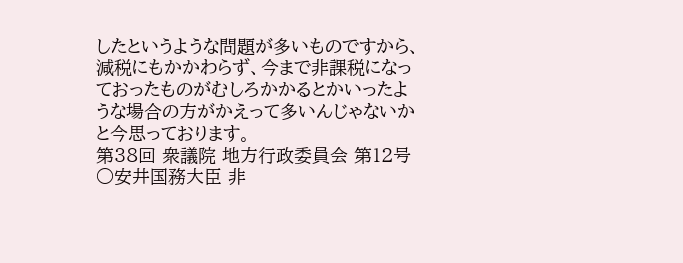したというような問題が多いものですから、減税にもかかわらず、今まで非課税になっておったものがむしろかかるとかいったような場合の方がかえって多いんじゃないかと今思っております。
第38回 衆議院 地方行政委員会 第12号
○安井国務大臣 非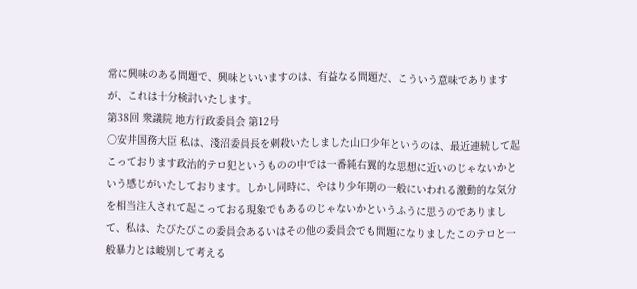常に興味のある問題で、興味といいますのは、有益なる問題だ、こういう意味でありますが、これは十分検討いたします。
第38回 衆議院 地方行政委員会 第12号
○安井国務大臣 私は、淺沼委員長を刺殺いたしました山口少年というのは、最近連続して起こっております政治的テロ犯というものの中では一番純右翼的な思想に近いのじゃないかという感じがいたしております。しかし同時に、やはり少年期の一般にいわれる激動的な気分を相当注入されて起こっておる現象でもあるのじゃないかというふうに思うのでありまして、私は、たびたびこの委員会あるいはその他の委員会でも問題になりましたこのテロと一般暴力とは峻別して考える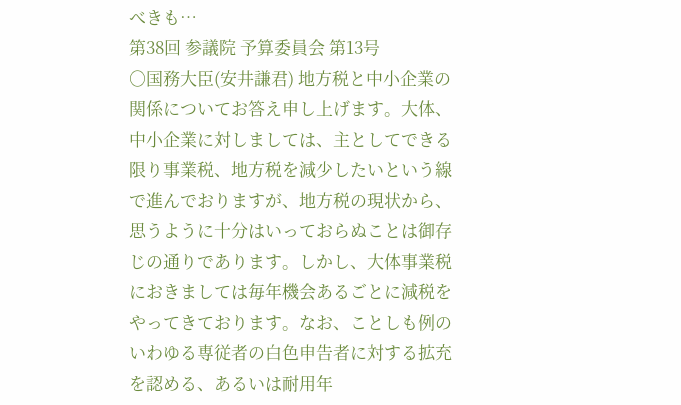べきも…
第38回 参議院 予算委員会 第13号
○国務大臣(安井謙君) 地方税と中小企業の関係についてお答え申し上げます。大体、中小企業に対しましては、主としてできる限り事業税、地方税を減少したいという線で進んでおりますが、地方税の現状から、思うように十分はいっておらぬことは御存じの通りであります。しかし、大体事業税におきましては毎年機会あるごとに減税をやってきております。なお、ことしも例のいわゆる専従者の白色申告者に対する拡充を認める、あるいは耐用年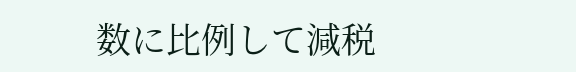数に比例して減税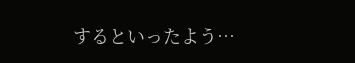するといったよう…